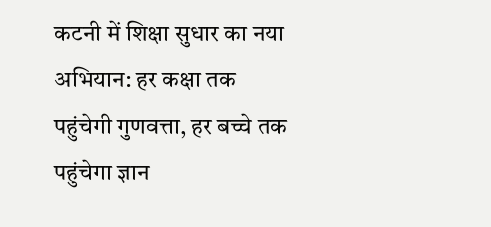कटनी में शिक्षा सुधार का नया अभियान: हर कक्षा तक पहुंचेगी गुणवत्ता, हर बच्चे तक पहुंचेगा ज्ञान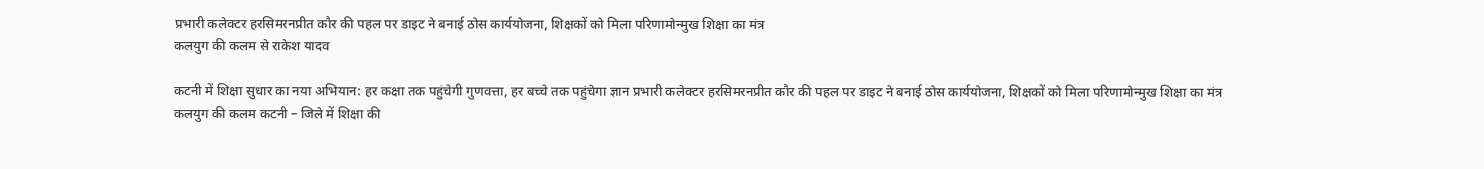प्रभारी कलेक्टर हरसिमरनप्रीत कौर की पहल पर डाइट ने बनाई ठोस कार्ययोजना, शिक्षकों को मिला परिणामोन्मुख शिक्षा का मंत्र
कलयुग की कलम से राकेश यादव

कटनी में शिक्षा सुधार का नया अभियान: हर कक्षा तक पहुंचेगी गुणवत्ता, हर बच्चे तक पहुंचेगा ज्ञान प्रभारी कलेक्टर हरसिमरनप्रीत कौर की पहल पर डाइट ने बनाई ठोस कार्ययोजना, शिक्षकों को मिला परिणामोन्मुख शिक्षा का मंत्र
कलयुग की कलम कटनी – जिले में शिक्षा की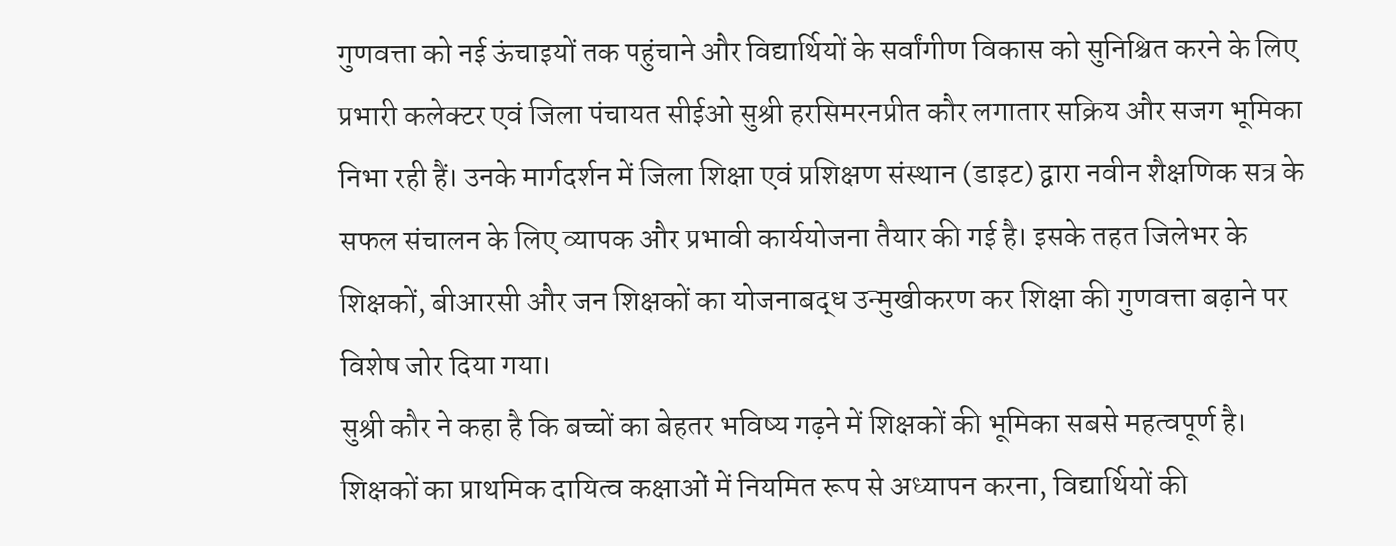गुणवत्ता को नई ऊंचाइयों तक पहुंचाने और विद्यार्थियों के सर्वांगीण विकास को सुनिश्चित करने के लिए प्रभारी कलेक्टर एवं जिला पंचायत सीईओ सुश्री हरसिमरनप्रीत कौर लगातार सक्रिय और सजग भूमिका निभा रही हैं। उनके मार्गदर्शन में जिला शिक्षा एवं प्रशिक्षण संस्थान (डाइट) द्वारा नवीन शैक्षणिक सत्र के सफल संचालन के लिए व्यापक और प्रभावी कार्ययोजना तैयार की गई है। इसके तहत जिलेभर के शिक्षकों, बीआरसी और जन शिक्षकों का योजनाबद्ध उन्मुखीकरण कर शिक्षा की गुणवत्ता बढ़ाने पर विशेष जोर दिया गया।
सुश्री कौर ने कहा है कि बच्चों का बेहतर भविष्य गढ़ने में शिक्षकों की भूमिका सबसे महत्वपूर्ण है। शिक्षकों का प्राथमिक दायित्व कक्षाओं में नियमित रूप से अध्यापन करना, विद्यार्थियों की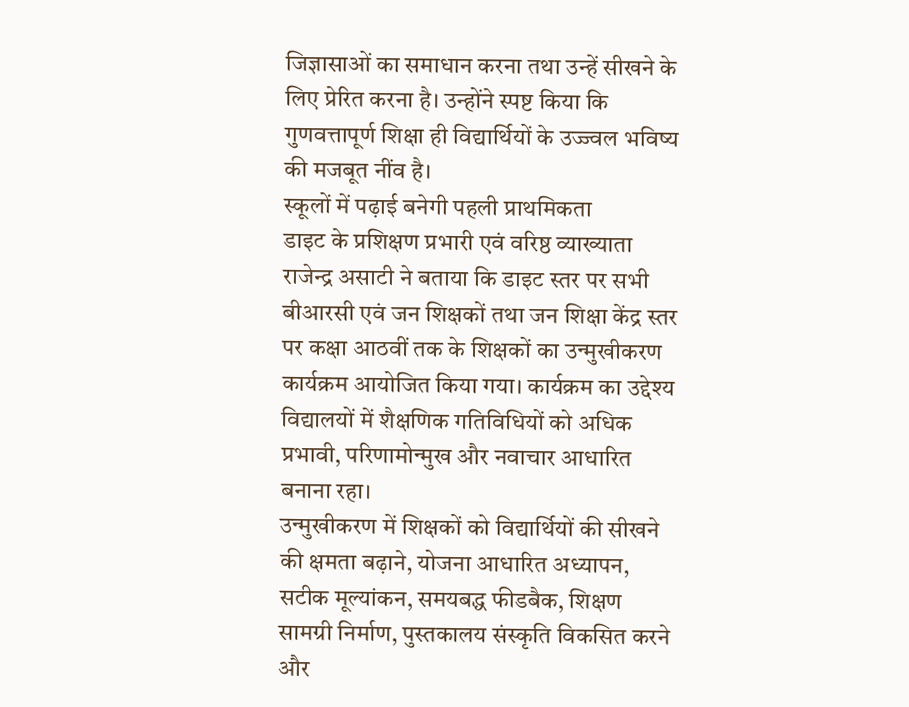जिज्ञासाओं का समाधान करना तथा उन्हें सीखने के लिए प्रेरित करना है। उन्होंने स्पष्ट किया कि गुणवत्तापूर्ण शिक्षा ही विद्यार्थियों के उज्ज्वल भविष्य की मजबूत नींव है।
स्कूलों में पढ़ाई बनेगी पहली प्राथमिकता
डाइट के प्रशिक्षण प्रभारी एवं वरिष्ठ व्याख्याता राजेन्द्र असाटी ने बताया कि डाइट स्तर पर सभी बीआरसी एवं जन शिक्षकों तथा जन शिक्षा केंद्र स्तर पर कक्षा आठवीं तक के शिक्षकों का उन्मुखीकरण कार्यक्रम आयोजित किया गया। कार्यक्रम का उद्देश्य विद्यालयों में शैक्षणिक गतिविधियों को अधिक प्रभावी, परिणामोन्मुख और नवाचार आधारित बनाना रहा।
उन्मुखीकरण में शिक्षकों को विद्यार्थियों की सीखने की क्षमता बढ़ाने, योजना आधारित अध्यापन, सटीक मूल्यांकन, समयबद्ध फीडबैक, शिक्षण सामग्री निर्माण, पुस्तकालय संस्कृति विकसित करने और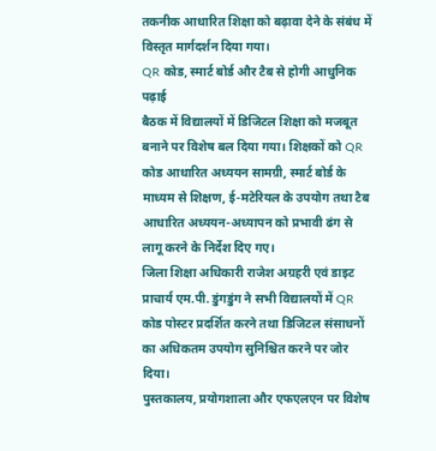तकनीक आधारित शिक्षा को बढ़ावा देने के संबंध में विस्तृत मार्गदर्शन दिया गया।
QR कोड, स्मार्ट बोर्ड और टैब से होगी आधुनिक पढ़ाई
बैठक में विद्यालयों में डिजिटल शिक्षा को मजबूत बनाने पर विशेष बल दिया गया। शिक्षकों को QR कोड आधारित अध्ययन सामग्री, स्मार्ट बोर्ड के माध्यम से शिक्षण, ई-मटेरियल के उपयोग तथा टैब आधारित अध्ययन-अध्यापन को प्रभावी ढंग से लागू करने के निर्देश दिए गए।
जिला शिक्षा अधिकारी राजेश अग्रहरी एवं डाइट प्राचार्य एम.पी. डुंगडुंग ने सभी विद्यालयों में QR कोड पोस्टर प्रदर्शित करने तथा डिजिटल संसाधनों का अधिकतम उपयोग सुनिश्चित करने पर जोर दिया।
पुस्तकालय, प्रयोगशाला और एफएलएन पर विशेष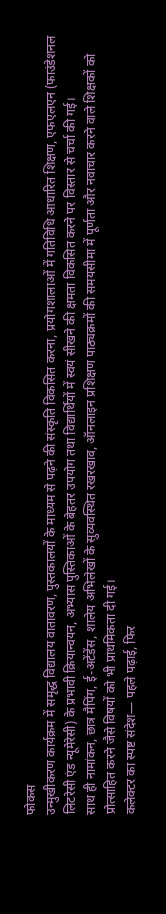फोकस
उन्मुखीकरण कार्यक्रम में समृद्ध विद्यालय वातावरण, पुस्तकालयों के माध्यम से पढ़ने की संस्कृति विकसित करना, प्रयोगशालाओं में गतिविधि आधारित शिक्षण, एफएलएन (फाउंडेशनल लिटरेसी एंड न्यूमेरेसी) के प्रभावी क्रियान्वयन, अभ्यास पुस्तिकाओं के बेहतर उपयोग तथा विद्यार्थियों में स्वयं सीखने की क्षमता विकसित करने पर विस्तार से चर्चा की गई।
साथ ही नामांकन, छात्र मैपिंग, ई-अटेंडेंस, शालेय अभिलेखों के सुव्यवस्थित रखरखाव, ऑनलाइन प्रशिक्षण पाठ्यक्रमों की समयसीमा में पूर्णता और नवाचार करने वाले शिक्षकों को प्रोत्साहित करने जैसे विषयों को भी प्राथमिकता दी गई।
कलेक्टर का स्पष्ट संदेश— पहले पढ़ाई, फिर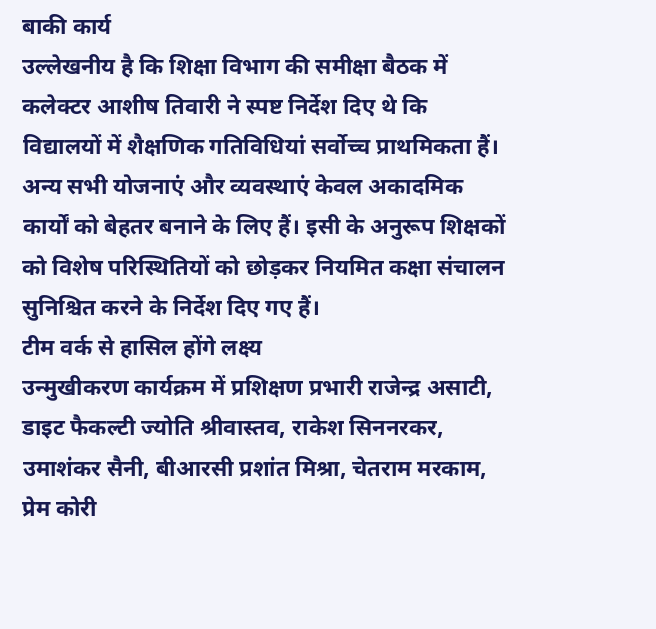बाकी कार्य
उल्लेखनीय है कि शिक्षा विभाग की समीक्षा बैठक में कलेक्टर आशीष तिवारी ने स्पष्ट निर्देश दिए थे कि विद्यालयों में शैक्षणिक गतिविधियां सर्वोच्च प्राथमिकता हैं। अन्य सभी योजनाएं और व्यवस्थाएं केवल अकादमिक कार्यों को बेहतर बनाने के लिए हैं। इसी के अनुरूप शिक्षकों को विशेष परिस्थितियों को छोड़कर नियमित कक्षा संचालन सुनिश्चित करने के निर्देश दिए गए हैं।
टीम वर्क से हासिल होंगे लक्ष्य
उन्मुखीकरण कार्यक्रम में प्रशिक्षण प्रभारी राजेन्द्र असाटी, डाइट फैकल्टी ज्योति श्रीवास्तव, राकेश सिननरकर, उमाशंकर सैनी, बीआरसी प्रशांत मिश्रा, चेतराम मरकाम, प्रेम कोरी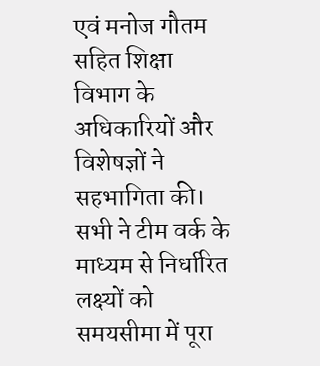एवं मनोज गौतम सहित शिक्षा विभाग के अधिकारियों और विशेषज्ञों ने सहभागिता की। सभी ने टीम वर्क के माध्यम से निर्धारित लक्ष्यों को समयसीमा में पूरा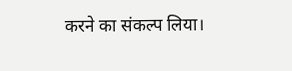करने का संकल्प लिया।